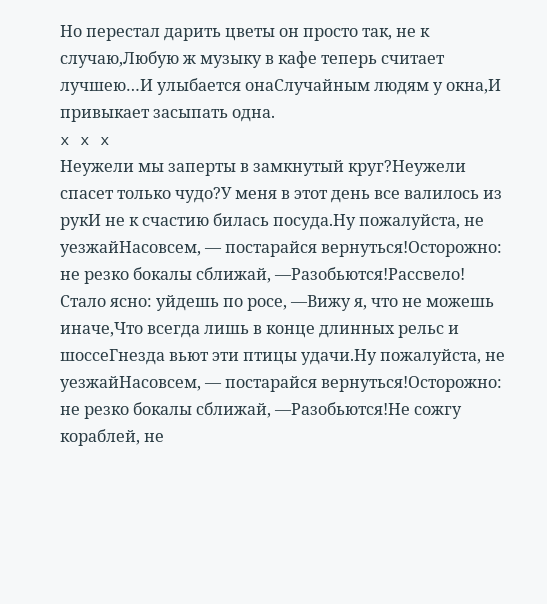Но перестал дарить цветы он просто так, не к случаю,Любую ж музыку в кафе теперь считает лучшею…И улыбается онаСлучайным людям у окна,И привыкает засыпать одна.
x x x
Неужели мы заперты в замкнутый круг?Неужели спасет только чудо?У меня в этот день все валилось из рукИ не к счастию билась посуда.Ну пожалуйста, не уезжайНасовсем, — постарайся вернуться!Осторожно: не резко бокалы сближай, —Разобьются!Рассвело! Стало ясно: уйдешь по росе, —Вижу я, что не можешь иначе,Что всегда лишь в конце длинных рельс и шоссеГнезда вьют эти птицы удачи.Ну пожалуйста, не уезжайНасовсем, — постарайся вернуться!Осторожно: не резко бокалы сближай, —Разобьются!Не сожгу кораблей, не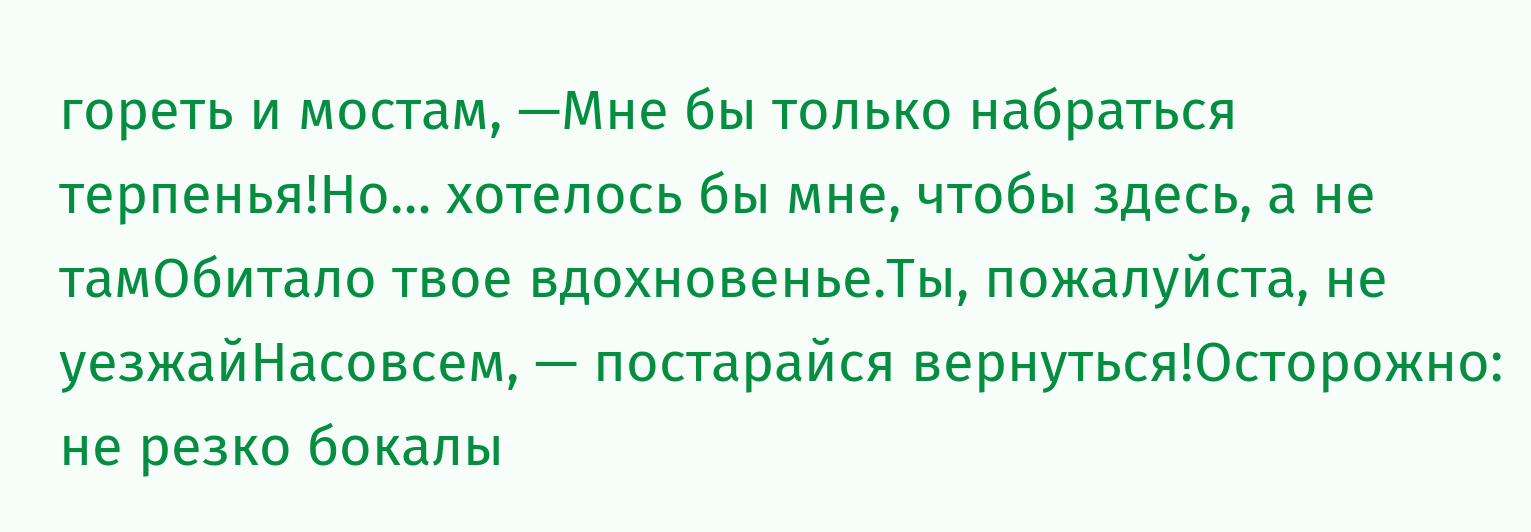гореть и мостам, —Мне бы только набраться терпенья!Но… хотелось бы мне, чтобы здесь, а не тамОбитало твое вдохновенье.Ты, пожалуйста, не уезжайНасовсем, — постарайся вернуться!Осторожно: не резко бокалы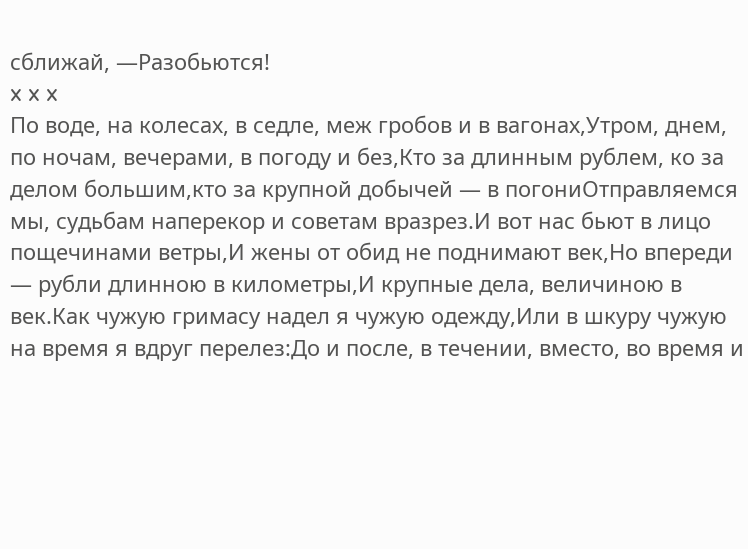сближай, —Разобьются!
x x x
По воде, на колесах, в седле, меж гробов и в вагонах,Утром, днем, по ночам, вечерами, в погоду и без,Кто за длинным рублем, ко за делом большим,кто за крупной добычей — в погониОтправляемся мы, судьбам наперекор и советам вразрез.И вот нас бьют в лицо пощечинами ветры,И жены от обид не поднимают век,Но впереди — рубли длинною в километры,И крупные дела, величиною в век.Как чужую гримасу надел я чужую одежду,Или в шкуру чужую на время я вдруг перелез:До и после, в течении, вместо, во время и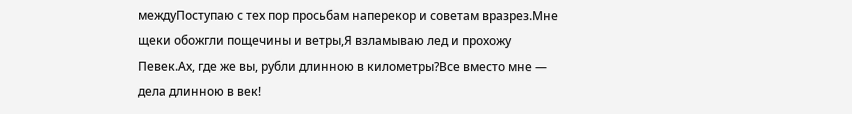междуПоступаю с тех пор просьбам наперекор и советам вразрез.Мне щеки обожгли пощечины и ветры,Я взламываю лед и прохожу Певек.Ах, где же вы, рубли длинною в километры?Все вместо мне — дела длинною в век!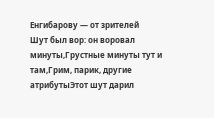Енгибарову — от зрителей
Шут был вор: он воровал минуты,Грустные минуты тут и там,Грим, парик, другие атрибутыЭтот шут дарил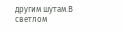другим шутам.В светлом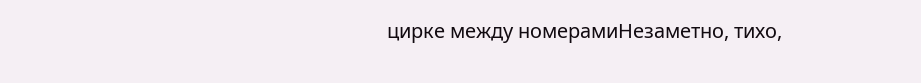цирке между номерамиНезаметно, тихо,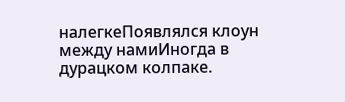налегкеПоявлялся клоун между намиИногда в дурацком колпаке.